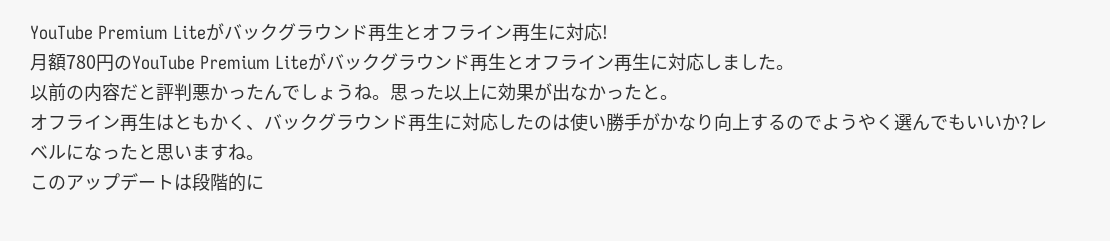YouTube Premium Liteがバックグラウンド再生とオフライン再生に対応!
月額780円のYouTube Premium Liteがバックグラウンド再生とオフライン再生に対応しました。
以前の内容だと評判悪かったんでしょうね。思った以上に効果が出なかったと。
オフライン再生はともかく、バックグラウンド再生に対応したのは使い勝手がかなり向上するのでようやく選んでもいいか?レベルになったと思いますね。
このアップデートは段階的に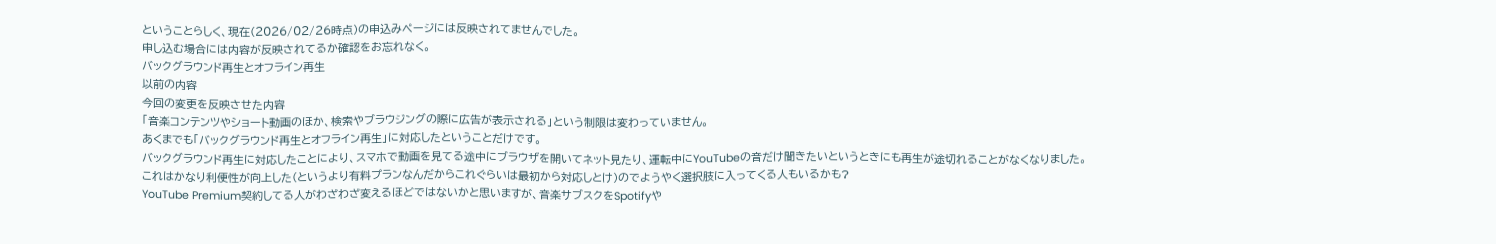ということらしく、現在(2026/02/26時点)の申込みページには反映されてませんでした。
申し込む場合には内容が反映されてるか確認をお忘れなく。
バックグラウンド再生とオフライン再生
以前の内容
今回の変更を反映させた内容
「音楽コンテンツやショート動画のほか、検索やブラウジングの際に広告が表示される」という制限は変わっていません。
あくまでも「バックグラウンド再生とオフライン再生」に対応したということだけです。
バックグラウンド再生に対応したことにより、スマホで動画を見てる途中にブラウザを開いてネット見たり、運転中にYouTubeの音だけ聞きたいというときにも再生が途切れることがなくなりました。
これはかなり利便性が向上した(というより有料プランなんだからこれぐらいは最初から対応しとけ)のでようやく選択肢に入ってくる人もいるかも?
YouTube Premium契約してる人がわざわざ変えるほどではないかと思いますが、音楽サブスクをSpotifyや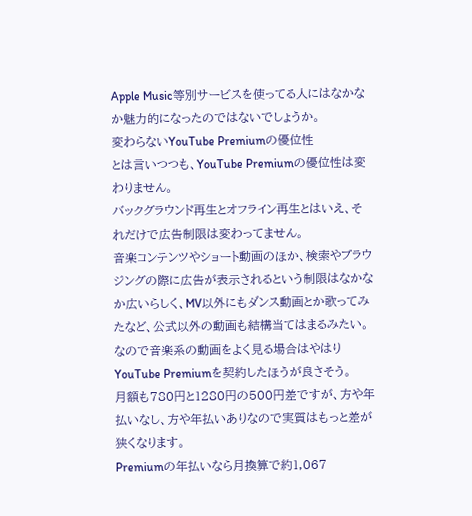Apple Music等別サービスを使ってる人にはなかなか魅力的になったのではないでしょうか。
変わらないYouTube Premiumの優位性
とは言いつつも、YouTube Premiumの優位性は変わりません。
バックグラウンド再生とオフライン再生とはいえ、それだけで広告制限は変わってません。
音楽コンテンツやショート動画のほか、検索やブラウジングの際に広告が表示されるという制限はなかなか広いらしく、MV以外にもダンス動画とか歌ってみたなど、公式以外の動画も結構当てはまるみたい。
なので音楽系の動画をよく見る場合はやはりYouTube Premiumを契約したほうが良さそう。
月額も780円と1280円の500円差ですが、方や年払いなし、方や年払いありなので実質はもっと差が狭くなります。
Premiumの年払いなら月換算で約1,067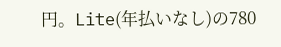円。Lite(年払いなし)の780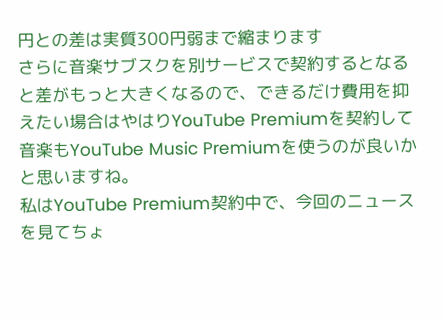円との差は実質300円弱まで縮まります
さらに音楽サブスクを別サービスで契約するとなると差がもっと大きくなるので、できるだけ費用を抑えたい場合はやはりYouTube Premiumを契約して音楽もYouTube Music Premiumを使うのが良いかと思いますね。
私はYouTube Premium契約中で、今回のニュースを見てちょ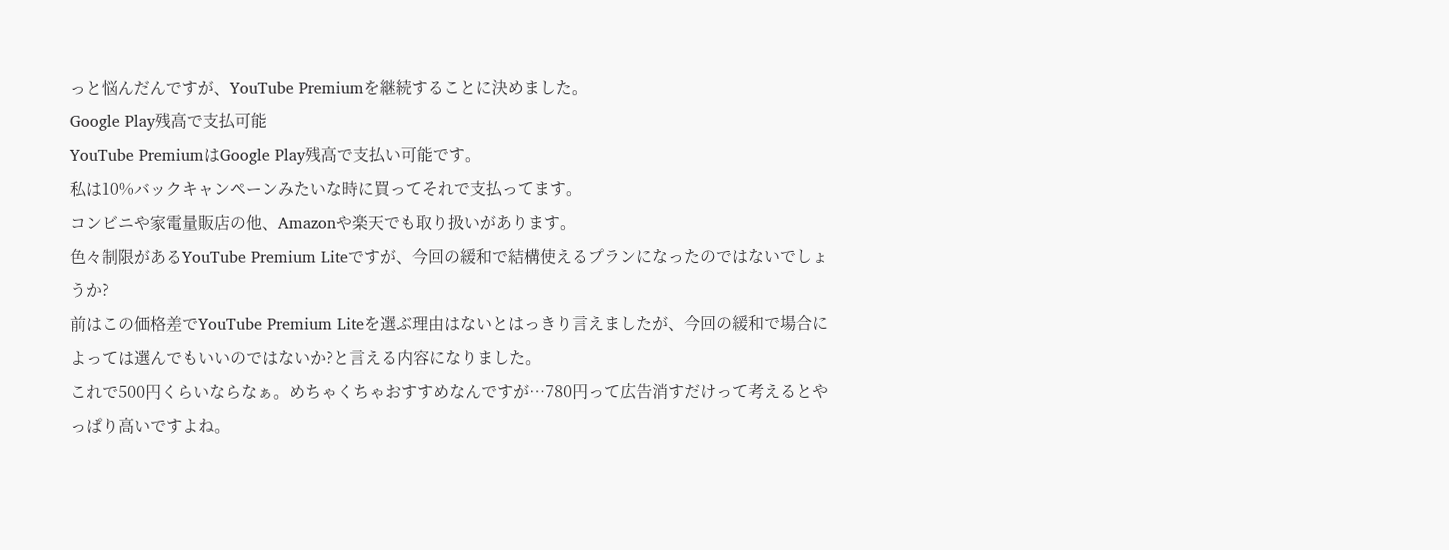っと悩んだんですが、YouTube Premiumを継続することに決めました。
Google Play残高で支払可能
YouTube PremiumはGoogle Play残高で支払い可能です。
私は10%バックキャンペーンみたいな時に買ってそれで支払ってます。
コンビニや家電量販店の他、Amazonや楽天でも取り扱いがあります。
色々制限があるYouTube Premium Liteですが、今回の緩和で結構使えるプランになったのではないでしょうか?
前はこの価格差でYouTube Premium Liteを選ぶ理由はないとはっきり言えましたが、今回の緩和で場合によっては選んでもいいのではないか?と言える内容になりました。
これで500円くらいならなぁ。めちゃくちゃおすすめなんですが…780円って広告消すだけって考えるとやっぱり高いですよね。